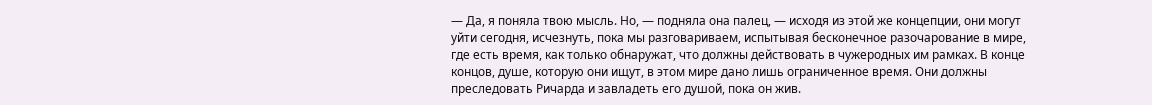— Да, я поняла твою мысль. Но, — подняла она палец, — исходя из этой же концепции, они могут уйти сегодня, исчезнуть, пока мы разговариваем, испытывая бесконечное разочарование в мире, где есть время, как только обнаружат, что должны действовать в чужеродных им рамках. В конце концов, душе, которую они ищут, в этом мире дано лишь ограниченное время. Они должны преследовать Ричарда и завладеть его душой, пока он жив.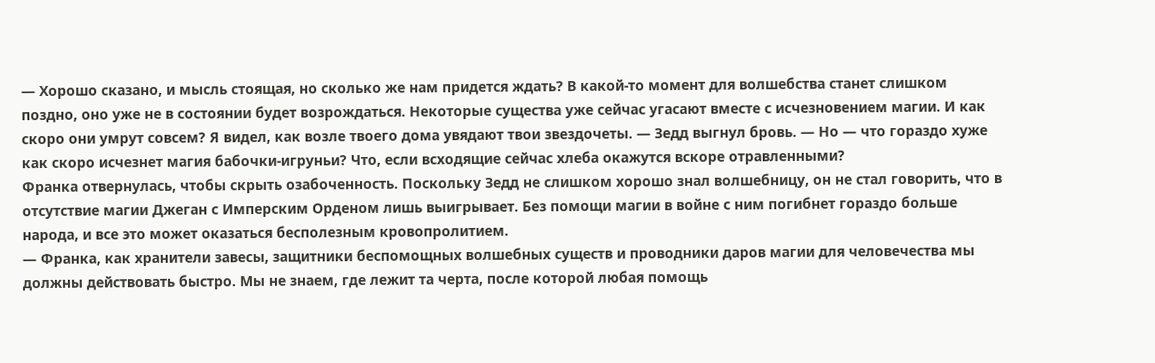— Хорошо сказано, и мысль стоящая, но сколько же нам придется ждать? В какой-то момент для волшебства станет слишком поздно, оно уже не в состоянии будет возрождаться. Некоторые существа уже сейчас угасают вместе с исчезновением магии. И как скоро они умрут совсем? Я видел, как возле твоего дома увядают твои звездочеты. — Зедд выгнул бровь. — Но — что гораздо хуже как скоро исчезнет магия бабочки-игруньи? Что, если всходящие сейчас хлеба окажутся вскоре отравленными?
Франка отвернулась, чтобы скрыть озабоченность. Поскольку Зедд не слишком хорошо знал волшебницу, он не стал говорить, что в отсутствие магии Джеган с Имперским Орденом лишь выигрывает. Без помощи магии в войне с ним погибнет гораздо больше народа, и все это может оказаться бесполезным кровопролитием.
— Франка, как хранители завесы, защитники беспомощных волшебных существ и проводники даров магии для человечества мы должны действовать быстро. Мы не знаем, где лежит та черта, после которой любая помощь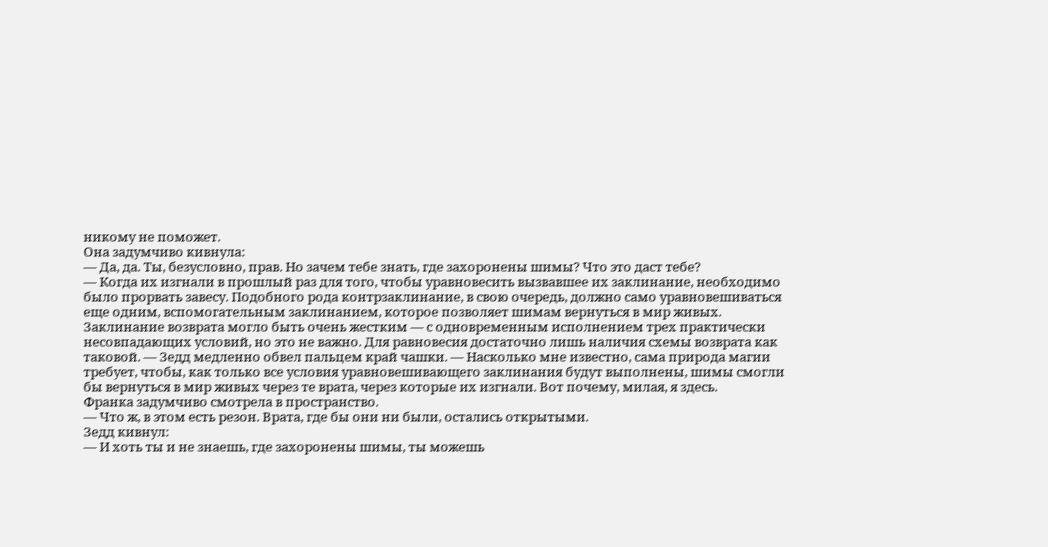никому не поможет.
Она задумчиво кивнула:
— Да, да. Ты, безусловно, прав. Но зачем тебе знать, где захоронены шимы? Что это даст тебе?
— Когда их изгнали в прошлый раз для того, чтобы уравновесить вызвавшее их заклинание, необходимо было прорвать завесу. Подобного рода контрзаклинание, в свою очередь, должно само уравновешиваться еще одним, вспомогательным заклинанием, которое позволяет шимам вернуться в мир живых. Заклинание возврата могло быть очень жестким — с одновременным исполнением трех практически несовпадающих условий, но это не важно. Для равновесия достаточно лишь наличия схемы возврата как таковой. — Зедд медленно обвел пальцем край чашки. — Насколько мне известно, сама природа магии требует, чтобы, как только все условия уравновешивающего заклинания будут выполнены, шимы смогли бы вернуться в мир живых через те врата, через которые их изгнали. Вот почему, милая, я здесь.
Франка задумчиво смотрела в пространство.
— Что ж, в этом есть резон. Врата, где бы они ни были, остались открытыми.
Зедд кивнул:
— И хоть ты и не знаешь, где захоронены шимы, ты можешь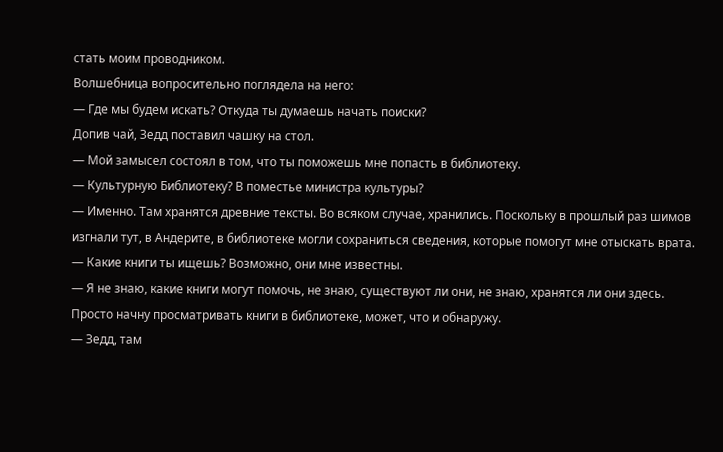стать моим проводником.
Волшебница вопросительно поглядела на него:
— Где мы будем искать? Откуда ты думаешь начать поиски?
Допив чай, Зедд поставил чашку на стол.
— Мой замысел состоял в том, что ты поможешь мне попасть в библиотеку.
— Культурную Библиотеку? В поместье министра культуры?
— Именно. Там хранятся древние тексты. Во всяком случае, хранились. Поскольку в прошлый раз шимов изгнали тут, в Андерите, в библиотеке могли сохраниться сведения, которые помогут мне отыскать врата.
— Какие книги ты ищешь? Возможно, они мне известны.
— Я не знаю, какие книги могут помочь, не знаю, существуют ли они, не знаю, хранятся ли они здесь. Просто начну просматривать книги в библиотеке, может, что и обнаружу.
— Зедд, там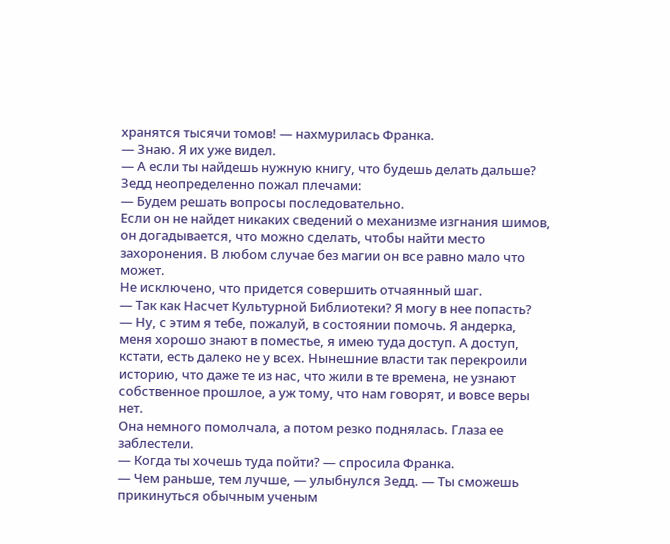хранятся тысячи томов! — нахмурилась Франка.
— Знаю. Я их уже видел.
— А если ты найдешь нужную книгу, что будешь делать дальше?
Зедд неопределенно пожал плечами:
— Будем решать вопросы последовательно.
Если он не найдет никаких сведений о механизме изгнания шимов, он догадывается, что можно сделать, чтобы найти место захоронения. В любом случае без магии он все равно мало что может.
Не исключено, что придется совершить отчаянный шаг.
— Так как Насчет Культурной Библиотеки? Я могу в нее попасть?
— Ну, с этим я тебе, пожалуй, в состоянии помочь. Я андерка, меня хорошо знают в поместье, я имею туда доступ. А доступ, кстати, есть далеко не у всех. Нынешние власти так перекроили историю, что даже те из нас, что жили в те времена, не узнают собственное прошлое, а уж тому, что нам говорят, и вовсе веры нет.
Она немного помолчала, а потом резко поднялась. Глаза ее заблестели.
— Когда ты хочешь туда пойти? — спросила Франка.
— Чем раньше, тем лучше, — улыбнулся Зедд. — Ты сможешь прикинуться обычным ученым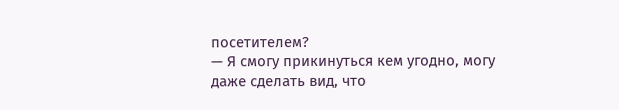посетителем?
— Я смогу прикинуться кем угодно, могу даже сделать вид, что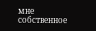мне собственное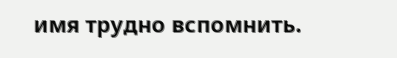имя трудно вспомнить.